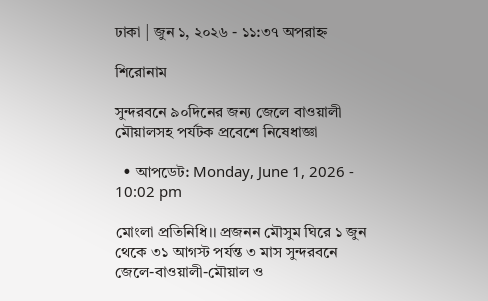ঢাকা | জুন ১, ২০২৬ - ১১:৩৭ অপরাহ্ন

শিরোনাম

সুন্দরবনে ৯০দিনের জন্য জেলে বাওয়ালী মৌয়ালসহ পর্যটক প্রবেশে নিষেধাজ্ঞা

  • আপডেট: Monday, June 1, 2026 - 10:02 pm

মোংলা প্রতিনিধি।। প্রজনন মৌসুম ঘিরে ১ জুন থেকে ৩১ আগস্ট পর্যন্ত ৩ মাস সুন্দরবনে জেলে-বাওয়ালী-মৌয়াল ও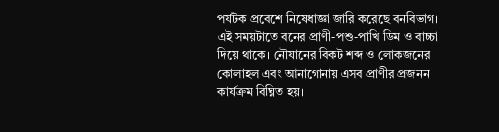পর্যটক প্রবেশে নিষেধাজ্ঞা জারি করেছে বনবিভাগ। এই সময়টাতে বনের প্রাণী-পশু-পাখি ডিম ও বাচ্চা দিয়ে থাকে। নৌযানের বিকট শব্দ ও লোকজনের কোলাহল এবং আনাগোনায় এসব প্রাণীর প্রজনন কার্যক্রম বিঘ্নিত হয়।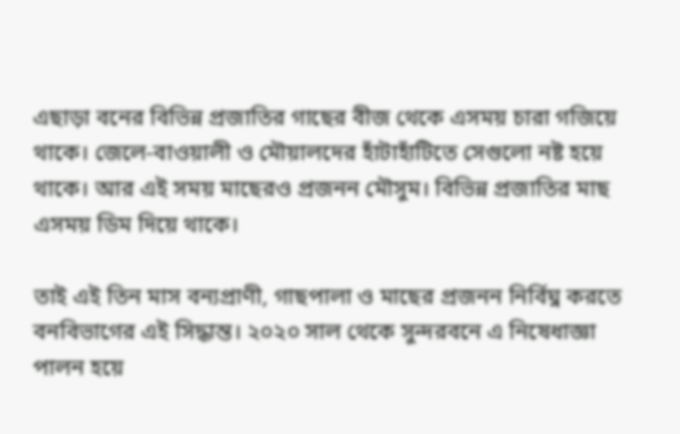এছাড়া বনের বিভিন্ন প্রজাতির গাছের বীজ থেকে এসময় চারা গজিয়ে থাকে। জেলে-বাওয়ালী ও মৌয়ালদের হাঁটাহাঁটিতে সেগুলো নষ্ট হয়ে থাকে। আর এই সময় মাছেরও প্রজনন মৌসুম। বিভিন্ন প্রজাতির মাছ এসময় ডিম দিয়ে থাকে।

তাই এই তিন মাস বন্যপ্রাণী, গাছপালা ও মাছের প্রজনন নির্বিঘ্ন করতে বনবিভাগের এই সিদ্ধান্ত। ২০২০ সাল থেকে সুন্দরবনে এ নিষেধাজ্ঞা পালন হয়ে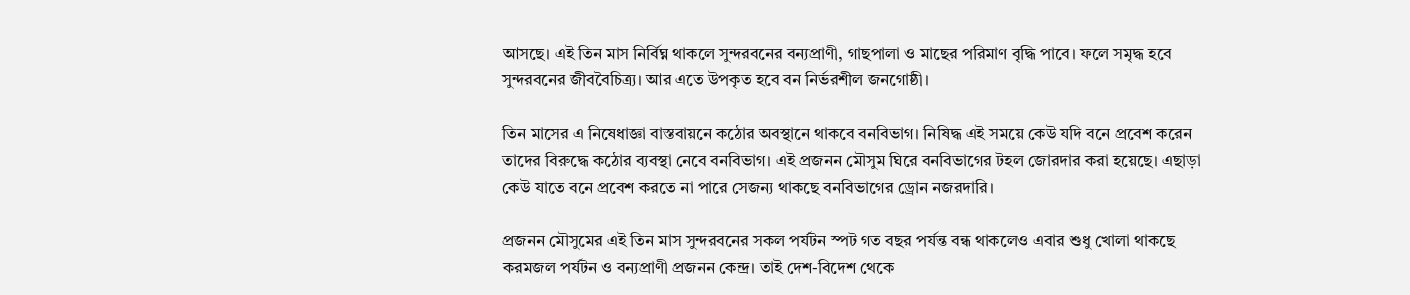আসছে। এই তিন মাস নির্বিঘ্ন থাকলে সুন্দরবনের বন্যপ্রাণী, গাছপালা ও মাছের পরিমাণ বৃদ্ধি পাবে। ফলে সমৃদ্ধ হবে সুন্দরবনের জীববৈচিত্র্য। আর এতে উপকৃত হবে বন নির্ভরশীল জনগোষ্ঠী।

তিন মাসের এ নিষেধাজ্ঞা বাস্তবায়নে কঠোর অবস্থানে থাকবে বনবিভাগ। নিষিদ্ধ এই সময়ে কেউ যদি বনে প্রবেশ করেন তাদের বিরুদ্ধে কঠোর ব্যবস্থা নেবে বনবিভাগ। এই প্রজনন মৌসুম ঘিরে বনবিভাগের টহল জোরদার করা হয়েছে। এছাড়া কেউ যাতে বনে প্রবেশ করতে না পারে সেজন্য থাকছে বনবিভাগের ড্রোন নজরদারি।

প্রজনন মৌসুমের এই তিন মাস সুন্দরবনের সকল পর্যটন স্পট গত বছর পর্যন্ত বন্ধ থাকলেও এবার শুধু খোলা থাকছে করমজল পর্যটন ও বন্যপ্রাণী প্রজনন কেন্দ্র। তাই দেশ-বিদেশ থেকে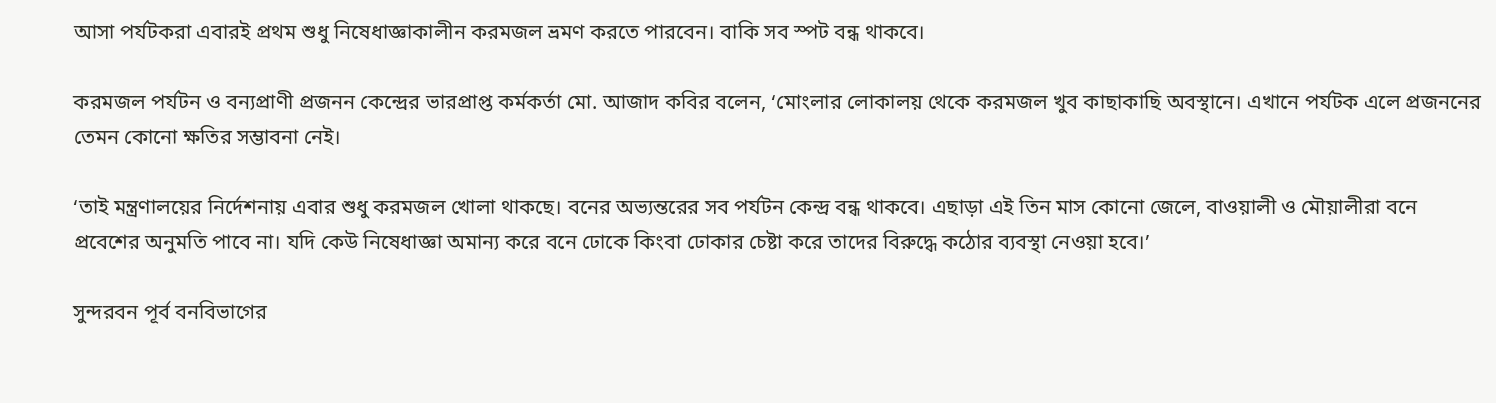আসা পর্যটকরা এবারই প্রথম শুধু নিষেধাজ্ঞাকালীন করমজল ভ্রমণ করতে পারবেন। বাকি সব স্পট বন্ধ থাকবে।

করমজল পর্যটন ও বন্যপ্রাণী প্রজনন কেন্দ্রের ভারপ্রাপ্ত কর্মকর্তা মো. আজাদ কবির বলেন, ‘মোংলার লোকালয় থেকে করমজল খুব কাছাকাছি অবস্থানে। এখানে পর্যটক এলে প্রজননের তেমন কোনো ক্ষতির সম্ভাবনা নেই।

‘তাই মন্ত্রণালয়ের নির্দেশনায় এবার শুধু করমজল খোলা থাকছে। বনের অভ্যন্তরের সব পর্যটন কেন্দ্র বন্ধ থাকবে। এছাড়া এই তিন মাস কোনো জেলে, বাওয়ালী ও মৌয়ালীরা বনে প্রবেশের অনুমতি পাবে না। যদি কেউ নিষেধাজ্ঞা অমান্য করে বনে ঢোকে কিংবা ঢোকার চেষ্টা করে তাদের বিরুদ্ধে কঠোর ব্যবস্থা নেওয়া হবে।’

সুন্দরবন পূর্ব বনবিভাগের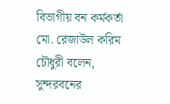বিভাগীয় বন কর্মকর্তা মো. রেজাউল করিম চৌধুরী বলেন, সুন্দরবনের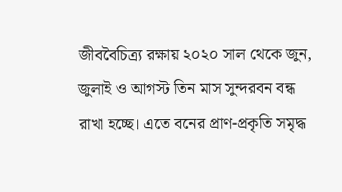জীববৈচিত্র্য রক্ষায় ২০২০ সাল থেকে জুন, জুলাই ও আগস্ট তিন মাস সুন্দরবন বন্ধ রাখা হচ্ছে। এতে বনের প্রাণ-প্রকৃতি সমৃদ্ধ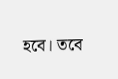হবে। তবে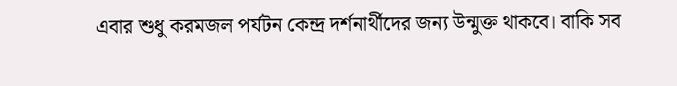এবার শুধু করমজল পর্যটন কেন্দ্র দর্শনার্থীদের জন্য উন্মুক্ত থাকবে। বাকি সব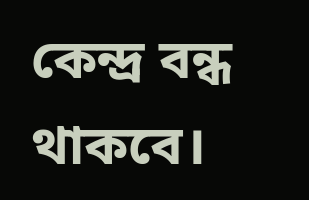কেন্দ্র বন্ধ থাকবে।